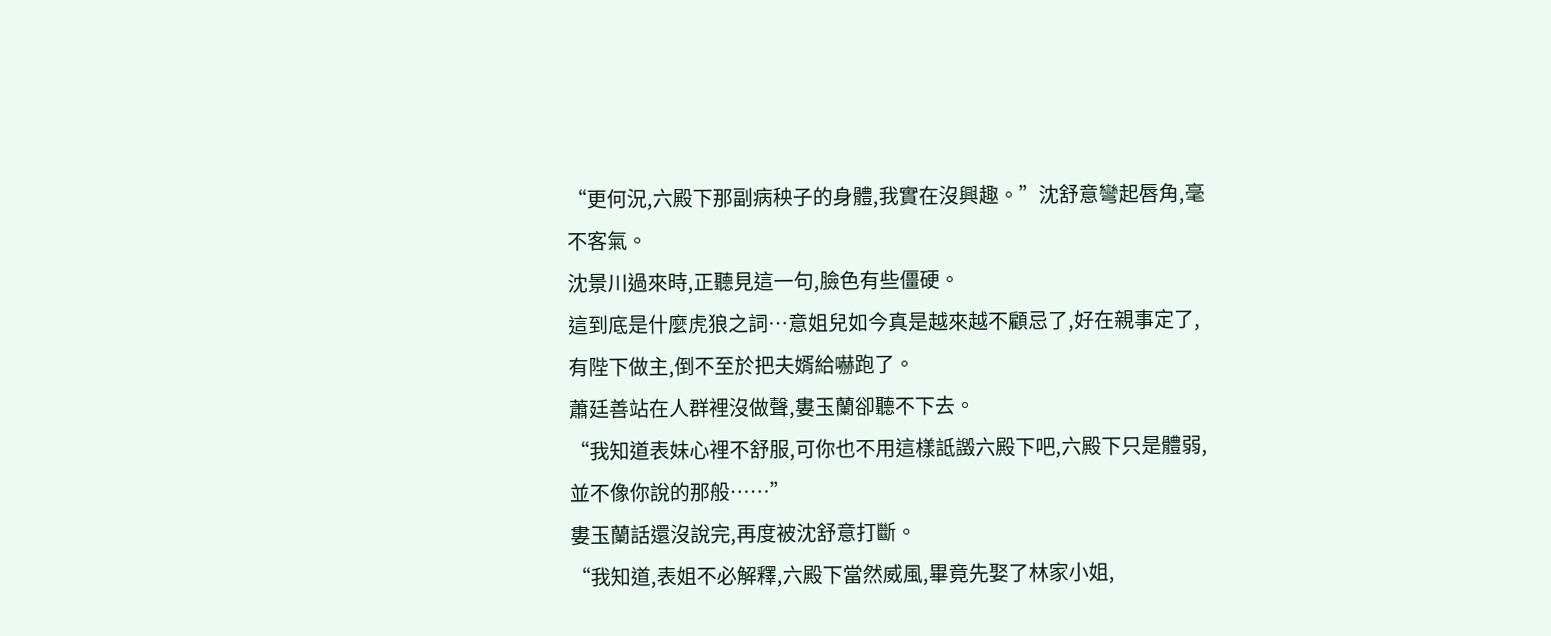“更何況,六殿下那副病秧子的身體,我實在沒興趣。”沈舒意彎起唇角,毫不客氣。
沈景川過來時,正聽見這一句,臉色有些僵硬。
這到底是什麼虎狼之詞…意姐兒如今真是越來越不顧忌了,好在親事定了,有陛下做主,倒不至於把夫婿給嚇跑了。
蕭廷善站在人群裡沒做聲,婁玉蘭卻聽不下去。
“我知道表妹心裡不舒服,可你也不用這樣詆譭六殿下吧,六殿下只是體弱,並不像你說的那般……”
婁玉蘭話還沒說完,再度被沈舒意打斷。
“我知道,表姐不必解釋,六殿下當然威風,畢竟先娶了林家小姐,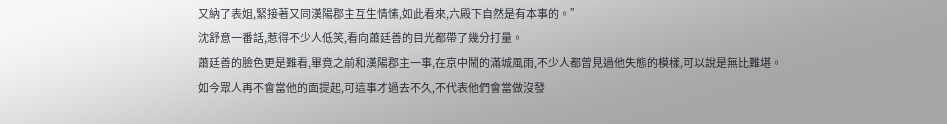又納了表姐,緊接著又同漢陽郡主互生情愫,如此看來,六殿下自然是有本事的。”
沈舒意一番話,惹得不少人低笑,看向蕭廷善的目光都帶了幾分打量。
蕭廷善的臉色更是難看,畢竟之前和漢陽郡主一事,在京中鬧的滿城風雨,不少人都曾見過他失態的模樣,可以說是無比難堪。
如今眾人再不會當他的面提起,可這事才過去不久,不代表他們會當做沒發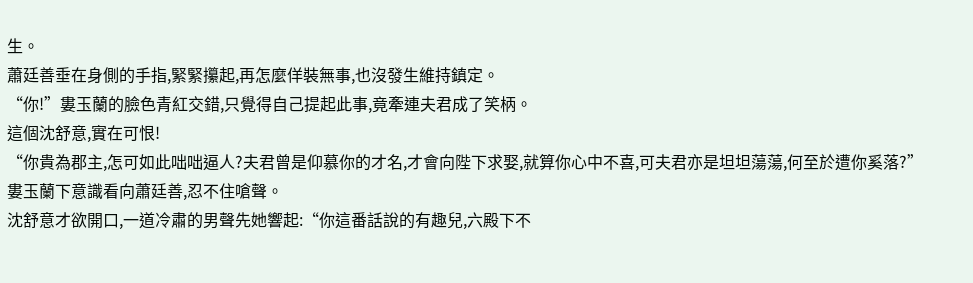生。
蕭廷善垂在身側的手指,緊緊攥起,再怎麼佯裝無事,也沒發生維持鎮定。
“你!”婁玉蘭的臉色青紅交錯,只覺得自己提起此事,竟牽連夫君成了笑柄。
這個沈舒意,實在可恨!
“你貴為郡主,怎可如此咄咄逼人?夫君曾是仰慕你的才名,才會向陛下求娶,就算你心中不喜,可夫君亦是坦坦蕩蕩,何至於遭你奚落?”婁玉蘭下意識看向蕭廷善,忍不住嗆聲。
沈舒意才欲開口,一道冷肅的男聲先她響起:“你這番話說的有趣兒,六殿下不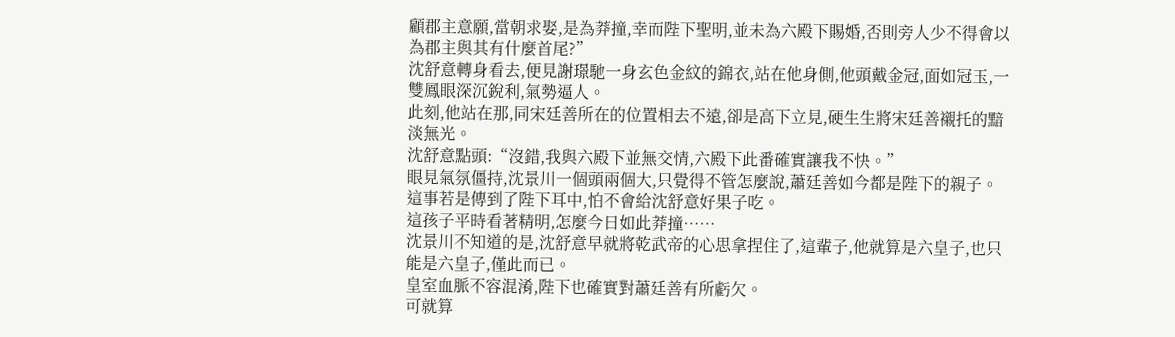顧郡主意願,當朝求娶,是為莽撞,幸而陛下聖明,並未為六殿下賜婚,否則旁人少不得會以為郡主與其有什麼首尾?”
沈舒意轉身看去,便見謝璟馳一身玄色金紋的錦衣,站在他身側,他頭戴金冠,面如冠玉,一雙鳳眼深沉銳利,氣勢逼人。
此刻,他站在那,同宋廷善所在的位置相去不遠,卻是高下立見,硬生生將宋廷善襯托的黯淡無光。
沈舒意點頭:“沒錯,我與六殿下並無交情,六殿下此番確實讓我不快。”
眼見氣氛僵持,沈景川一個頭兩個大,只覺得不管怎麼說,蕭廷善如今都是陛下的親子。
這事若是傳到了陛下耳中,怕不會給沈舒意好果子吃。
這孩子平時看著精明,怎麼今日如此莽撞……
沈景川不知道的是,沈舒意早就將乾武帝的心思拿捏住了,這輩子,他就算是六皇子,也只能是六皇子,僅此而已。
皇室血脈不容混淆,陛下也確實對蕭廷善有所虧欠。
可就算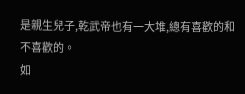是親生兒子,乾武帝也有一大堆,總有喜歡的和不喜歡的。
如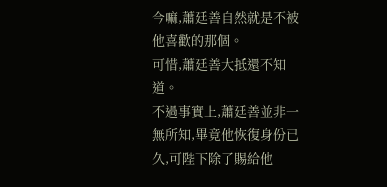今嘛,蕭廷善自然就是不被他喜歡的那個。
可惜,蕭廷善大抵還不知道。
不過事實上,蕭廷善並非一無所知,畢竟他恢復身份已久,可陛下除了賜給他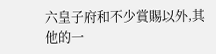六皇子府和不少賞賜以外,其他的一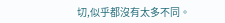切,似乎都沒有太多不同。